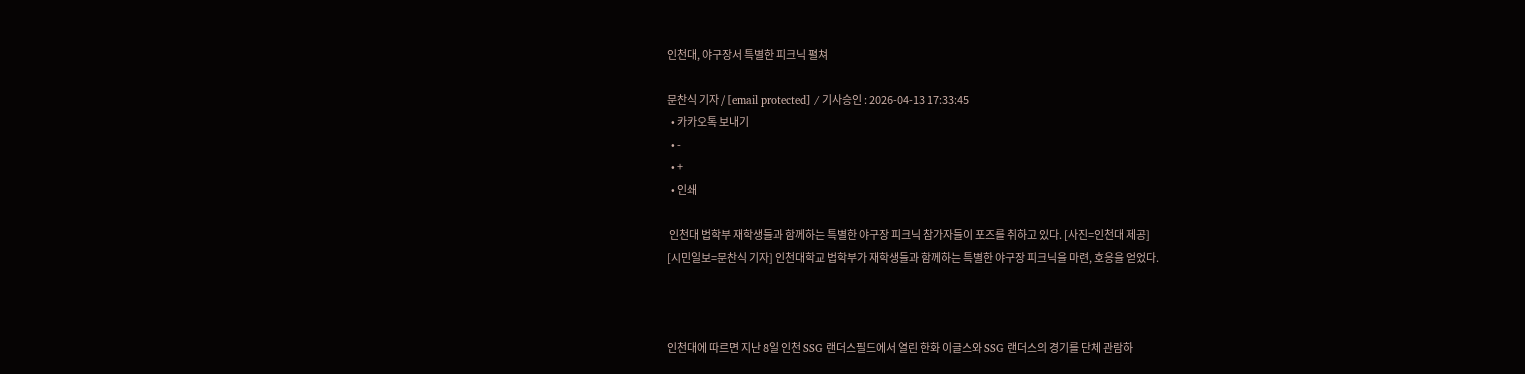인천대, 야구장서 특별한 피크닉 펼쳐

문찬식 기자 / [email protected] / 기사승인 : 2026-04-13 17:33:45
  • 카카오톡 보내기
  • -
  • +
  • 인쇄

 인천대 법학부 재학생들과 함께하는 특별한 야구장 피크닉 참가자들이 포즈를 취하고 있다. [사진=인천대 제공]
[시민일보=문찬식 기자] 인천대학교 법학부가 재학생들과 함께하는 특별한 야구장 피크닉을 마련, 호응을 얻었다.



인천대에 따르면 지난 8일 인천 SSG 랜더스필드에서 열린 한화 이글스와 SSG 랜더스의 경기를 단체 관람하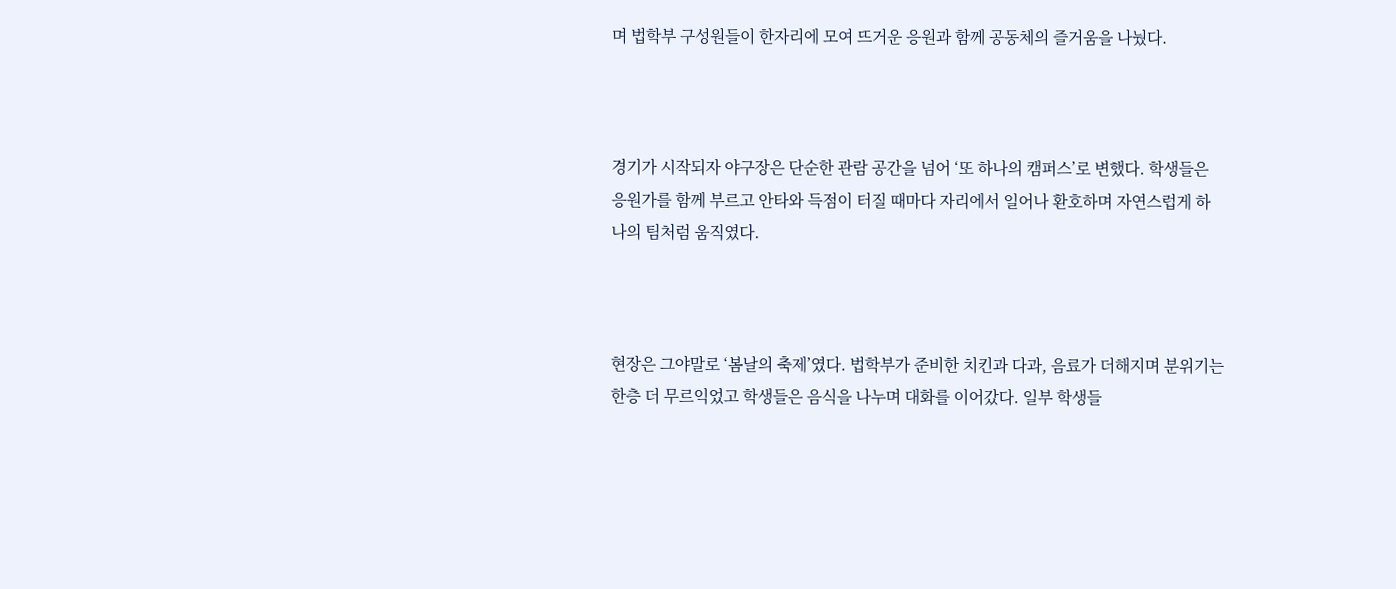며 법학부 구성원들이 한자리에 모여 뜨거운 응원과 함께 공동체의 즐거움을 나눴다.



경기가 시작되자 야구장은 단순한 관람 공간을 넘어 ‘또 하나의 캠퍼스’로 변했다. 학생들은 응원가를 함께 부르고 안타와 득점이 터질 때마다 자리에서 일어나 환호하며 자연스럽게 하나의 팀처럼 움직였다.



현장은 그야말로 ‘봄날의 축제’였다. 법학부가 준비한 치킨과 다과, 음료가 더해지며 분위기는 한층 더 무르익었고 학생들은 음식을 나누며 대화를 이어갔다. 일부 학생들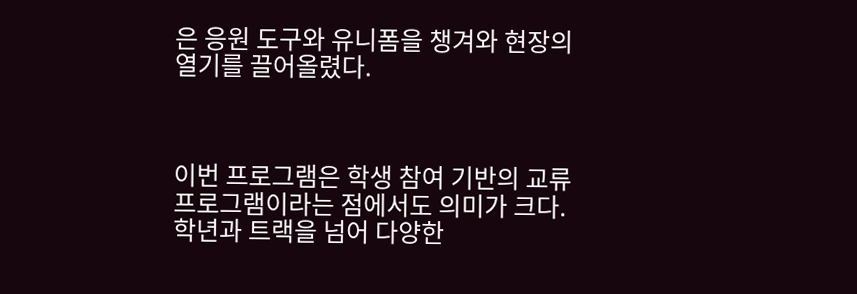은 응원 도구와 유니폼을 챙겨와 현장의 열기를 끌어올렸다.



이번 프로그램은 학생 참여 기반의 교류 프로그램이라는 점에서도 의미가 크다. 학년과 트랙을 넘어 다양한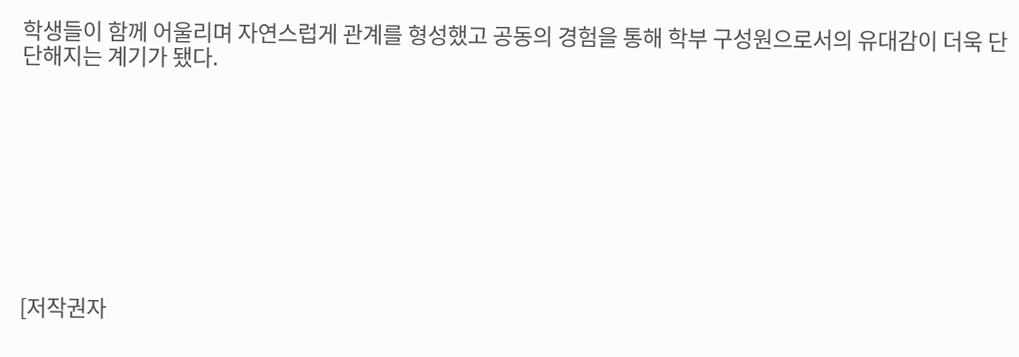학생들이 함께 어울리며 자연스럽게 관계를 형성했고 공동의 경험을 통해 학부 구성원으로서의 유대감이 더욱 단단해지는 계기가 됐다.









[저작권자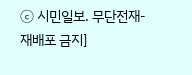ⓒ 시민일보. 무단전재-재배포 금지]